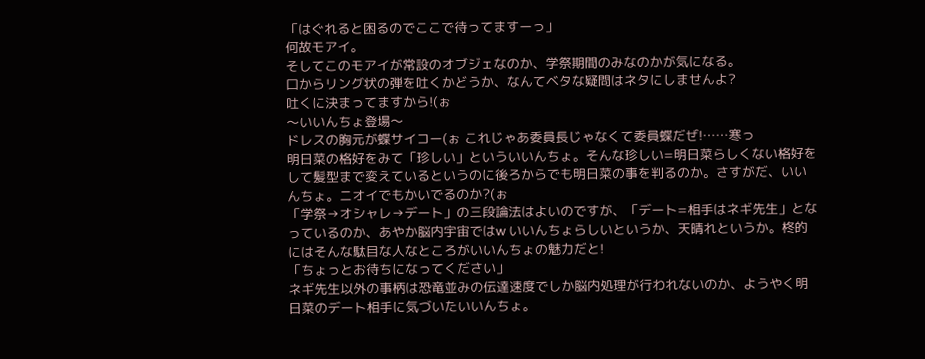「はぐれると困るのでここで待ってますーっ」
何故モアイ。
そしてこのモアイが常設のオブジェなのか、学祭期間のみなのかが気になる。
口からリング状の弾を吐くかどうか、なんてベタな疑問はネタにしませんよ?
吐くに決まってますから!(ぉ
〜いいんちょ登場〜
ドレスの胸元が蝶サイコー(ぉ これじゃあ委員長じゃなくて委員蝶だぜ!……寒っ
明日菜の格好をみて「珍しい」といういいんちょ。そんな珍しい=明日菜らしくない格好をして髪型まで変えているというのに後ろからでも明日菜の事を判るのか。さすがだ、いいんちょ。ニオイでもかいでるのか?(ぉ
「学祭→オシャレ→デート」の三段論法はよいのですが、「デート=相手はネギ先生」となっているのか、あやか脳内宇宙ではw いいんちょらしいというか、天晴れというか。柊的にはそんな駄目な人なところがいいんちょの魅力だと!
「ちょっとお待ちになってください」
ネギ先生以外の事柄は恐竜並みの伝達速度でしか脳内処理が行われないのか、ようやく明日菜のデート相手に気づいたいいんちょ。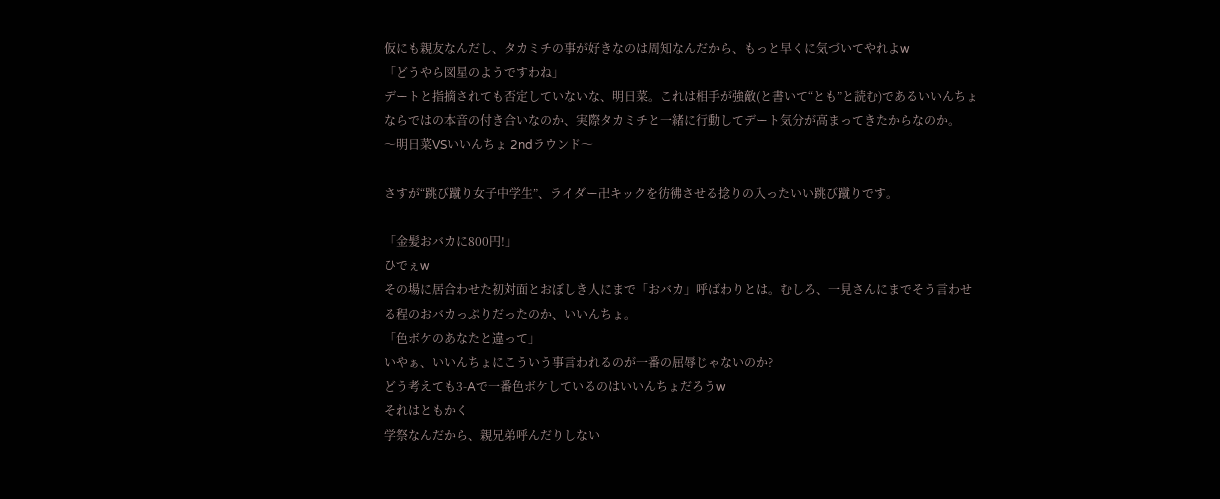仮にも親友なんだし、タカミチの事が好きなのは周知なんだから、もっと早くに気づいてやれよw
「どうやら図星のようですわね」
デートと指摘されても否定していないな、明日菜。これは相手が強敵(と書いて“とも”と読む)であるいいんちょならではの本音の付き合いなのか、実際タカミチと一緒に行動してデート気分が高まってきたからなのか。
〜明日菜VSいいんちょ 2ndラウンド〜

さすが“跳び蹴り女子中学生”、ライダー卍キックを彷彿させる捻りの入ったいい跳び蹴りです。

「金髪おバカに800円!」
ひでぇw
その場に居合わせた初対面とおぼしき人にまで「おバカ」呼ばわりとは。むしろ、一見さんにまでそう言わせる程のおバカっぷりだったのか、いいんちょ。
「色ボケのあなたと違って」
いやぁ、いいんちょにこういう事言われるのが一番の屈辱じゃないのか?
どう考えても3-Aで一番色ボケしているのはいいんちょだろうw
それはともかく
学祭なんだから、親兄弟呼んだりしない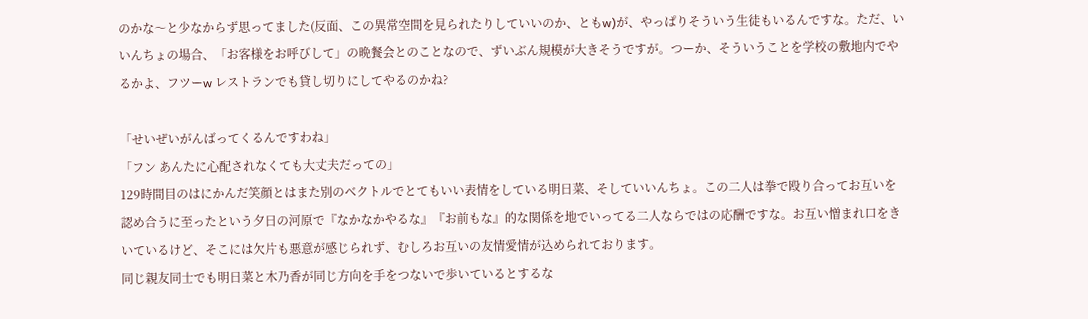のかな〜と少なからず思ってました(反面、この異常空間を見られたりしていいのか、ともw)が、やっぱりそういう生徒もいるんですな。ただ、いいんちょの場合、「お客様をお呼びして」の晩餐会とのことなので、ずいぶん規模が大きそうですが。つーか、そういうことを学校の敷地内でやるかよ、フツーw レストランでも貸し切りにしてやるのかね?

「せいぜいがんばってくるんですわね」
「フン あんたに心配されなくても大丈夫だっての」
129時間目のはにかんだ笑顔とはまた別のベクトルでとてもいい表情をしている明日菜、そしていいんちょ。この二人は拳で殴り合ってお互いを認め合うに至ったという夕日の河原で『なかなかやるな』『お前もな』的な関係を地でいってる二人ならではの応酬ですな。お互い憎まれ口をきいているけど、そこには欠片も悪意が感じられず、むしろお互いの友情愛情が込められております。
同じ親友同士でも明日菜と木乃香が同じ方向を手をつないで歩いているとするな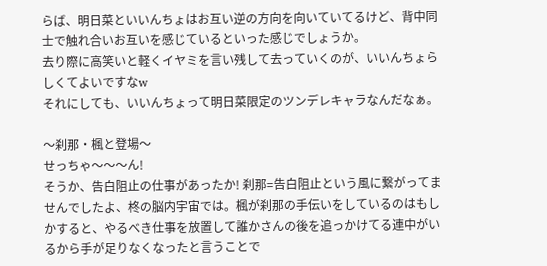らば、明日菜といいんちょはお互い逆の方向を向いていてるけど、背中同士で触れ合いお互いを感じているといった感じでしょうか。
去り際に高笑いと軽くイヤミを言い残して去っていくのが、いいんちょらしくてよいですなw
それにしても、いいんちょって明日菜限定のツンデレキャラなんだなぁ。

〜刹那・楓と登場〜
せっちゃ〜〜〜ん!
そうか、告白阻止の仕事があったか! 刹那=告白阻止という風に繋がってませんでしたよ、柊の脳内宇宙では。楓が刹那の手伝いをしているのはもしかすると、やるべき仕事を放置して誰かさんの後を追っかけてる連中がいるから手が足りなくなったと言うことで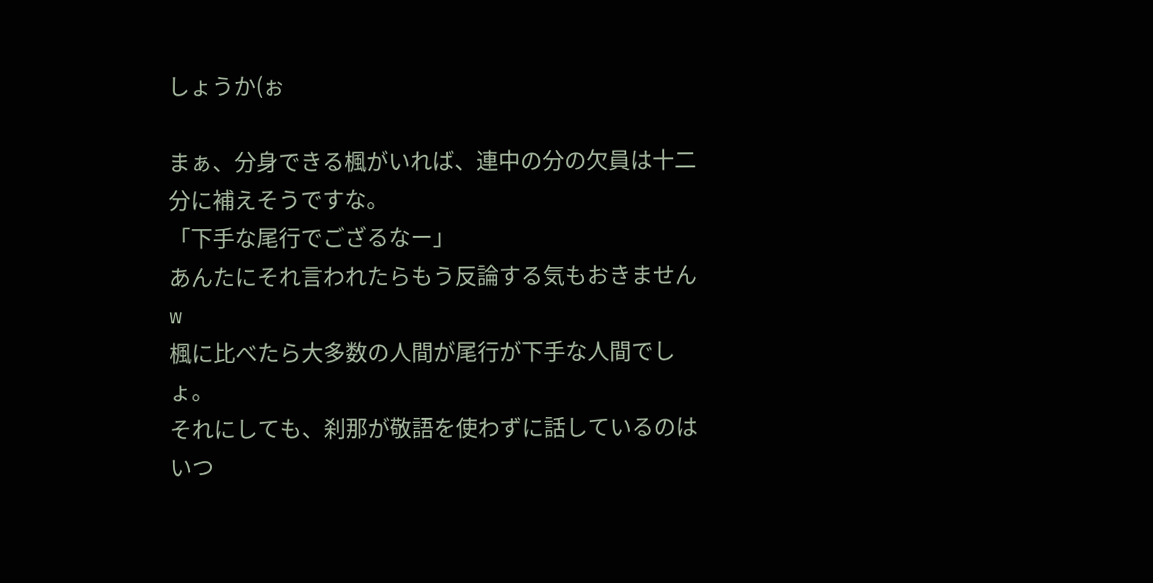しょうか(ぉ

まぁ、分身できる楓がいれば、連中の分の欠員は十二分に補えそうですな。
「下手な尾行でござるなー」
あんたにそれ言われたらもう反論する気もおきませんw
楓に比べたら大多数の人間が尾行が下手な人間でしょ。
それにしても、刹那が敬語を使わずに話しているのはいつ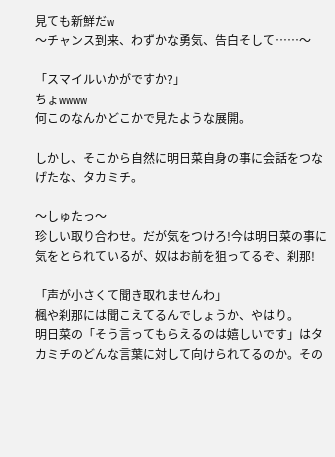見ても新鮮だw
〜チャンス到来、わずかな勇気、告白そして……〜

「スマイルいかがですか?」
ちょwwww
何このなんかどこかで見たような展開。

しかし、そこから自然に明日菜自身の事に会話をつなげたな、タカミチ。

〜しゅたっ〜
珍しい取り合わせ。だが気をつけろ!今は明日菜の事に気をとられているが、奴はお前を狙ってるぞ、刹那!

「声が小さくて聞き取れませんわ」
楓や刹那には聞こえてるんでしょうか、やはり。
明日菜の「そう言ってもらえるのは嬉しいです」はタカミチのどんな言葉に対して向けられてるのか。その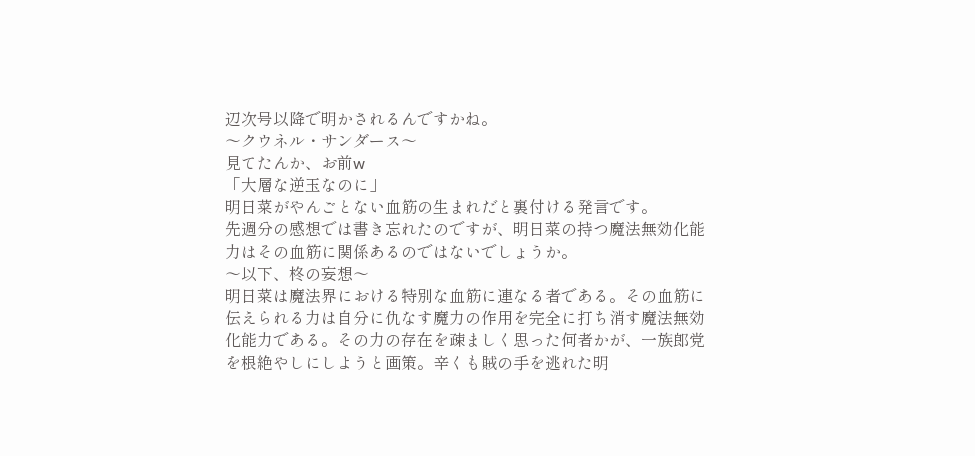辺次号以降で明かされるんですかね。
〜クウネル・サンダース〜
見てたんか、お前w
「大層な逆玉なのに」
明日菜がやんごとない血筋の生まれだと裏付ける発言です。
先週分の感想では書き忘れたのですが、明日菜の持つ魔法無効化能力はその血筋に関係あるのではないでしょうか。
〜以下、柊の妄想〜
明日菜は魔法界における特別な血筋に連なる者である。その血筋に伝えられる力は自分に仇なす魔力の作用を完全に打ち消す魔法無効化能力である。その力の存在を疎ましく思った何者かが、一族郎党を根絶やしにしようと画策。辛くも賊の手を逃れた明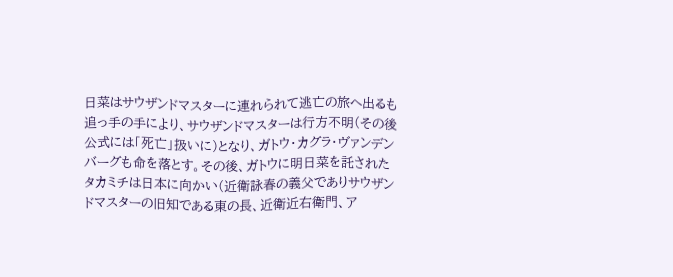日菜はサウザンドマスターに連れられて逃亡の旅へ出るも追っ手の手により、サウザンドマスターは行方不明(その後公式には「死亡」扱いに)となり、ガトウ・カグラ・ヴァンデンバーグも命を落とす。その後、ガトウに明日菜を託されたタカミチは日本に向かい(近衛詠春の義父でありサウザンドマスターの旧知である東の長、近衛近右衛門、ア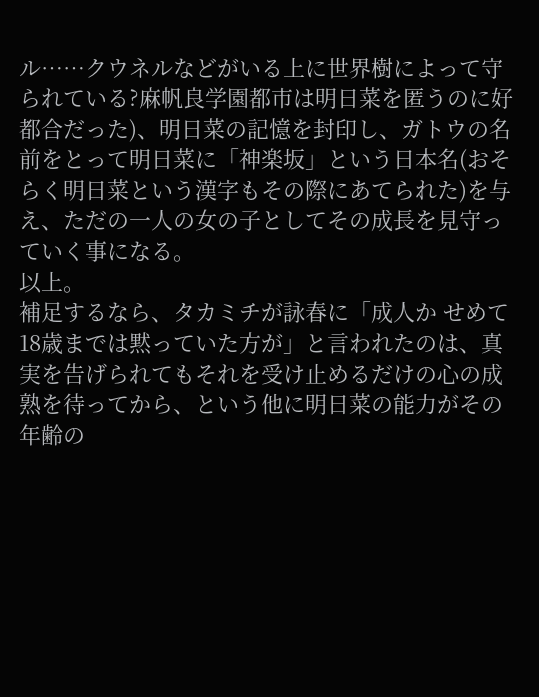ル……クウネルなどがいる上に世界樹によって守られている?麻帆良学園都市は明日菜を匿うのに好都合だった)、明日菜の記憶を封印し、ガトウの名前をとって明日菜に「神楽坂」という日本名(おそらく明日菜という漢字もその際にあてられた)を与え、ただの一人の女の子としてその成長を見守っていく事になる。
以上。
補足するなら、タカミチが詠春に「成人か せめて18歳までは黙っていた方が」と言われたのは、真実を告げられてもそれを受け止めるだけの心の成熟を待ってから、という他に明日菜の能力がその年齢の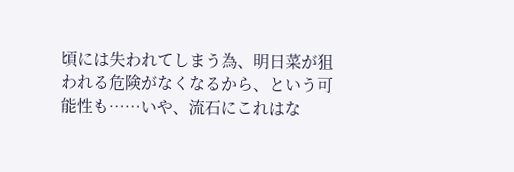頃には失われてしまう為、明日菜が狙われる危険がなくなるから、という可能性も……いや、流石にこれはな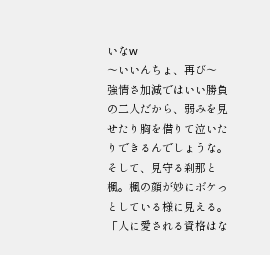いなw
〜いいんちょ、再び〜
強情さ加減ではいい勝負の二人だから、弱みを見せたり胸を借りて泣いたりできるんでしょうな。
そして、見守る刹那と楓。楓の顔が妙にボケっとしている様に見える。
「人に愛される資格はな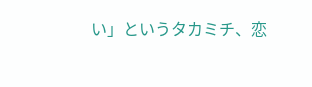い」というタカミチ、恋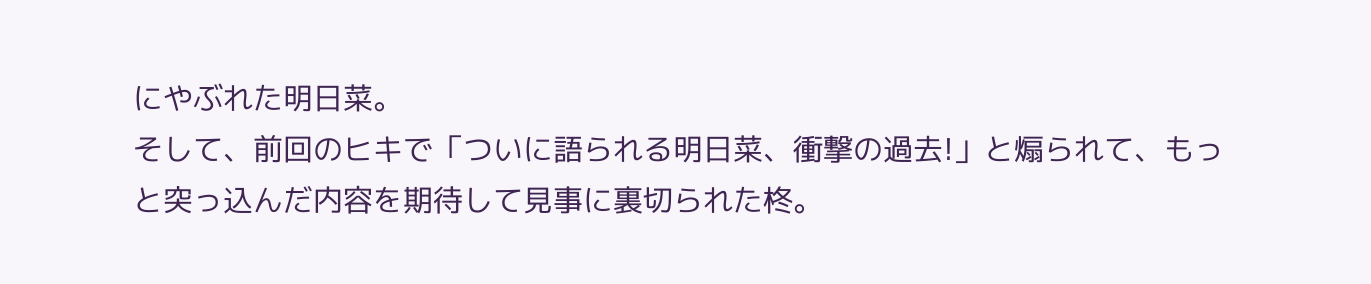にやぶれた明日菜。
そして、前回のヒキで「ついに語られる明日菜、衝撃の過去!」と煽られて、もっと突っ込んだ内容を期待して見事に裏切られた柊。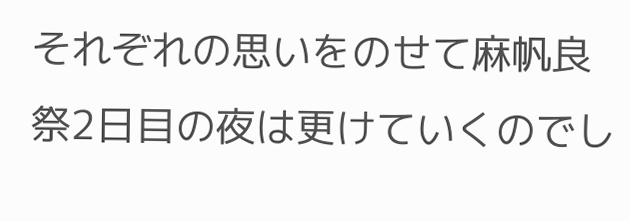それぞれの思いをのせて麻帆良祭2日目の夜は更けていくのでし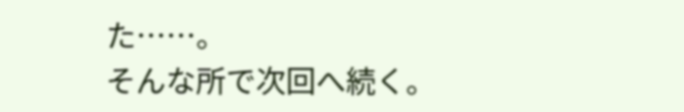た……。
そんな所で次回へ続く。